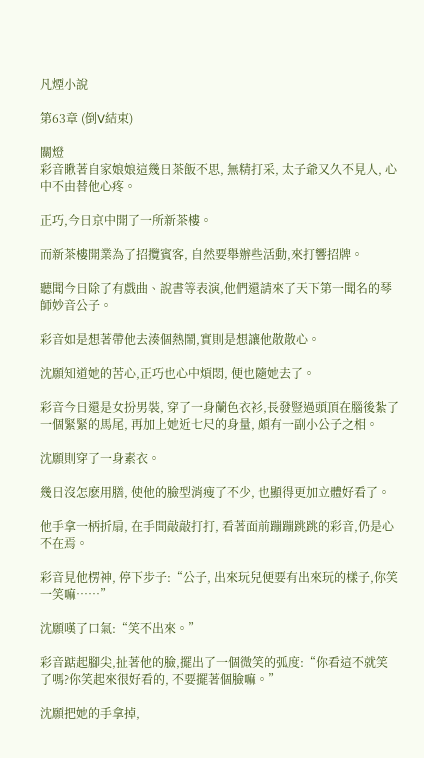凡煙小說

第63章 (倒V結束)

關燈
彩音瞅著自家娘娘這幾日茶飯不思, 無精打采, 太子爺又久不見人, 心中不由替他心疼。

正巧,今日京中開了一所新茶樓。

而新茶樓開業為了招攬賓客, 自然要舉辦些活動,來打響招牌。

聽聞今日除了有戲曲、說書等表演,他們還請來了天下第一聞名的琴師妙音公子。

彩音如是想著帶他去湊個熱鬧,實則是想讓他散散心。

沈願知道她的苦心,正巧也心中煩悶, 便也隨她去了。

彩音今日還是女扮男裝, 穿了一身蘭色衣衫,長發豎過頭頂在腦後紮了一個緊緊的馬尾, 再加上她近七尺的身量, 頗有一副小公子之相。

沈願則穿了一身素衣。

幾日沒怎麽用膳, 使他的臉型消瘦了不少, 也顯得更加立體好看了。

他手拿一柄折扇, 在手間敲敲打打, 看著面前蹦蹦跳跳的彩音,仍是心不在焉。

彩音見他楞神, 停下步子:“公子, 出來玩兒便要有出來玩的樣子,你笑一笑嘛……”

沈願嘆了口氣:“笑不出來。”

彩音踮起腳尖,扯著他的臉,擺出了一個微笑的弧度:“你看這不就笑了嗎?你笑起來很好看的, 不要擺著個臉嘛。”

沈願把她的手拿掉,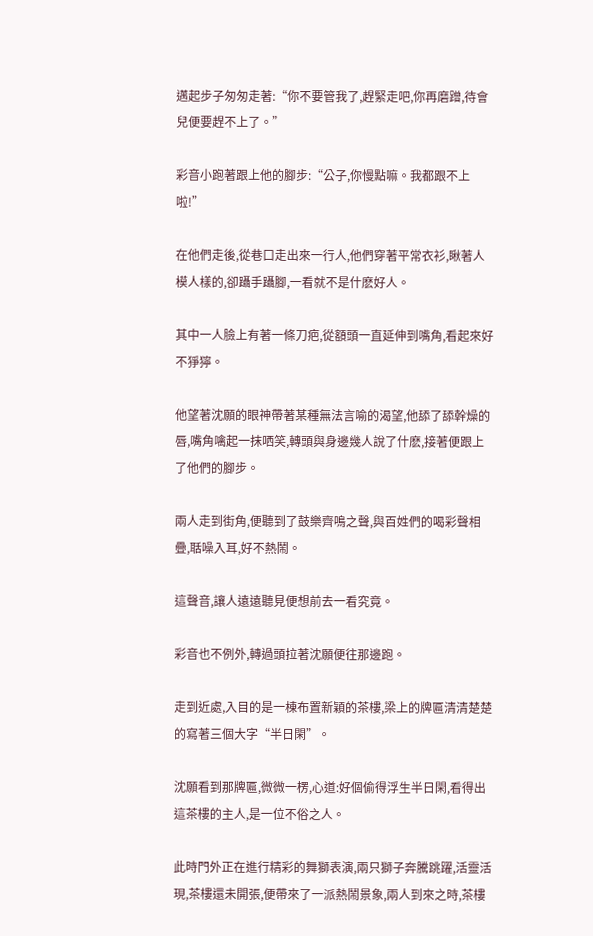邁起步子匆匆走著:“你不要管我了,趕緊走吧,你再磨蹭,待會兒便要趕不上了。”

彩音小跑著跟上他的腳步:“公子,你慢點嘛。我都跟不上啦!”

在他們走後,從巷口走出來一行人,他們穿著平常衣衫,瞅著人模人樣的,卻躡手躡腳,一看就不是什麽好人。

其中一人臉上有著一條刀疤,從額頭一直延伸到嘴角,看起來好不猙獰。

他望著沈願的眼神帶著某種無法言喻的渴望,他舔了舔幹燥的唇,嘴角噙起一抹哂笑,轉頭與身邊幾人說了什麽,接著便跟上了他們的腳步。

兩人走到街角,便聽到了鼓樂齊鳴之聲,與百姓們的喝彩聲相疊,聒噪入耳,好不熱鬧。

這聲音,讓人遠遠聽見便想前去一看究竟。

彩音也不例外,轉過頭拉著沈願便往那邊跑。

走到近處,入目的是一棟布置新穎的茶樓,梁上的牌匾清清楚楚的寫著三個大字“半日閑”。

沈願看到那牌匾,微微一楞,心道:好個偷得浮生半日閑,看得出這茶樓的主人,是一位不俗之人。

此時門外正在進行精彩的舞獅表演,兩只獅子奔騰跳躍,活靈活現,茶樓還未開張,便帶來了一派熱鬧景象,兩人到來之時,茶樓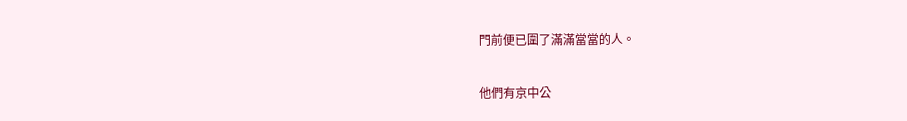門前便已圍了滿滿當當的人。

他們有京中公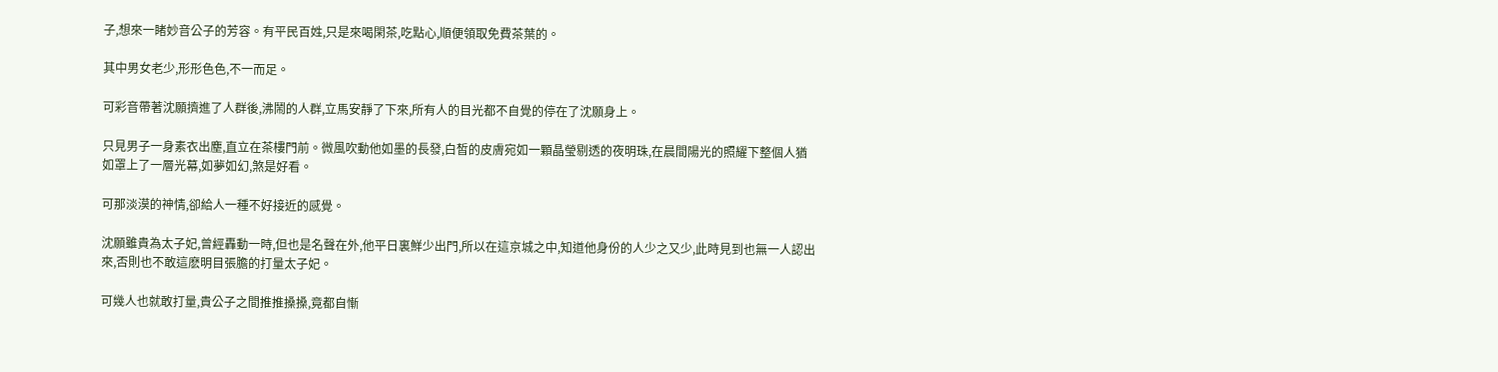子,想來一睹妙音公子的芳容。有平民百姓,只是來喝閑茶,吃點心,順便領取免費茶葉的。

其中男女老少,形形色色,不一而足。

可彩音帶著沈願擠進了人群後,沸鬧的人群,立馬安靜了下來,所有人的目光都不自覺的停在了沈願身上。

只見男子一身素衣出塵,直立在茶樓門前。微風吹動他如墨的長發,白皙的皮膚宛如一顆晶瑩剔透的夜明珠,在晨間陽光的照耀下整個人猶如罩上了一層光幕,如夢如幻,煞是好看。

可那淡漠的神情,卻給人一種不好接近的感覺。

沈願雖貴為太子妃,曾經轟動一時,但也是名聲在外,他平日裏鮮少出門,所以在這京城之中,知道他身份的人少之又少,此時見到也無一人認出來,否則也不敢這麽明目張膽的打量太子妃。

可幾人也就敢打量,貴公子之間推推搡搡,竟都自慚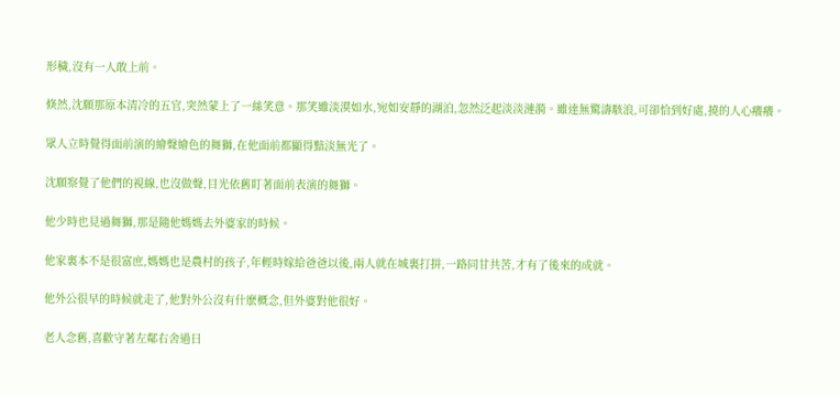形穢,沒有一人敢上前。

倏然,沈願那原本清冷的五官,突然蒙上了一絲笑意。那笑雖淡漠如水,宛如安靜的湖泊,忽然泛起淡淡漣漪。雖達無驚濤駭浪,可卻恰到好處,撓的人心癢癢。

眾人立時覺得面前演的繪聲繪色的舞獅,在他面前都顯得黯淡無光了。

沈願察覺了他們的視線,也沒做聲,目光依舊盯著面前表演的舞獅。

他少時也見過舞獅,那是隨他媽媽去外婆家的時候。

他家裏本不是很富庶,媽媽也是農村的孩子,年輕時嫁給爸爸以後,兩人就在城裏打拼,一路同甘共苦,才有了後來的成就。

他外公很早的時候就走了,他對外公沒有什麽概念,但外婆對他很好。

老人念舊,喜歡守著左鄰右舍過日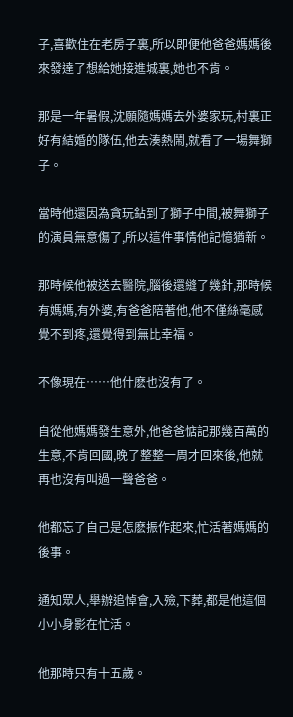子,喜歡住在老房子裏,所以即便他爸爸媽媽後來發達了想給她接進城裏,她也不肯。

那是一年暑假,沈願隨媽媽去外婆家玩,村裏正好有結婚的隊伍,他去湊熱鬧,就看了一場舞獅子。

當時他還因為貪玩鉆到了獅子中間,被舞獅子的演員無意傷了,所以這件事情他記憶猶新。

那時候他被送去醫院,腦後還縫了幾針,那時候有媽媽,有外婆,有爸爸陪著他,他不僅絲毫感覺不到疼,還覺得到無比幸福。

不像現在……他什麽也沒有了。

自從他媽媽發生意外,他爸爸惦記那幾百萬的生意,不肯回國,晚了整整一周才回來後,他就再也沒有叫過一聲爸爸。

他都忘了自己是怎麽振作起來,忙活著媽媽的後事。

通知眾人,舉辦追悼會,入殮,下葬,都是他這個小小身影在忙活。

他那時只有十五歲。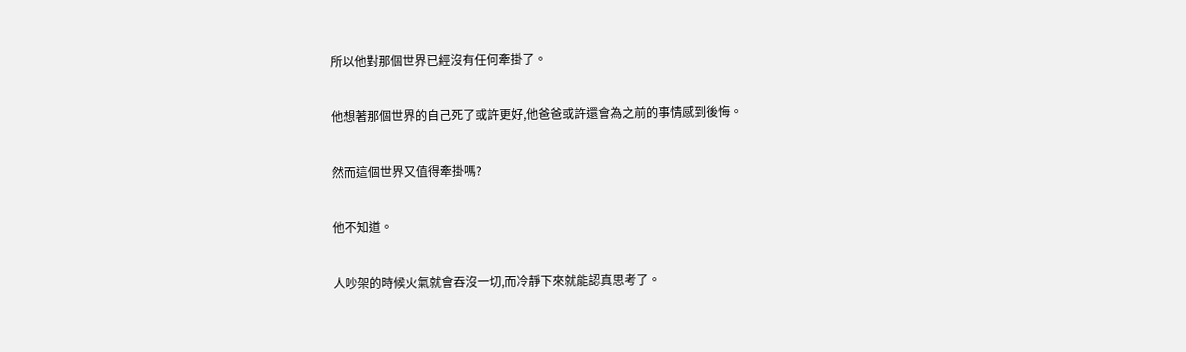所以他對那個世界已經沒有任何牽掛了。

他想著那個世界的自己死了或許更好,他爸爸或許還會為之前的事情感到後悔。

然而這個世界又值得牽掛嗎?

他不知道。

人吵架的時候火氣就會吞沒一切,而冷靜下來就能認真思考了。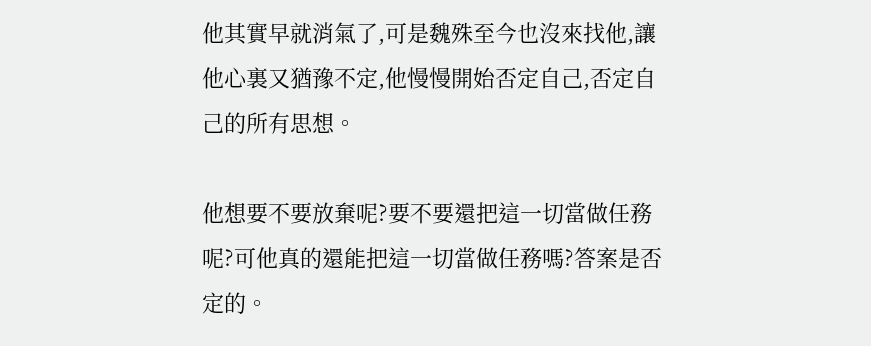他其實早就消氣了,可是魏殊至今也沒來找他,讓他心裏又猶豫不定,他慢慢開始否定自己,否定自己的所有思想。

他想要不要放棄呢?要不要還把這一切當做任務呢?可他真的還能把這一切當做任務嗎?答案是否定的。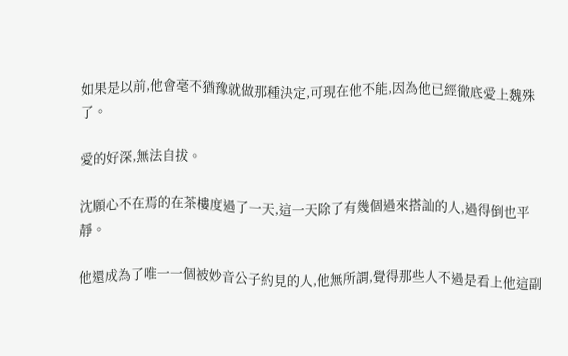如果是以前,他會毫不猶豫就做那種決定,可現在他不能,因為他已經徹底愛上魏殊了。

愛的好深,無法自拔。

沈願心不在焉的在茶樓度過了一天,這一天除了有幾個過來搭訕的人,過得倒也平靜。

他還成為了唯一一個被妙音公子約見的人,他無所謂,覺得那些人不過是看上他這副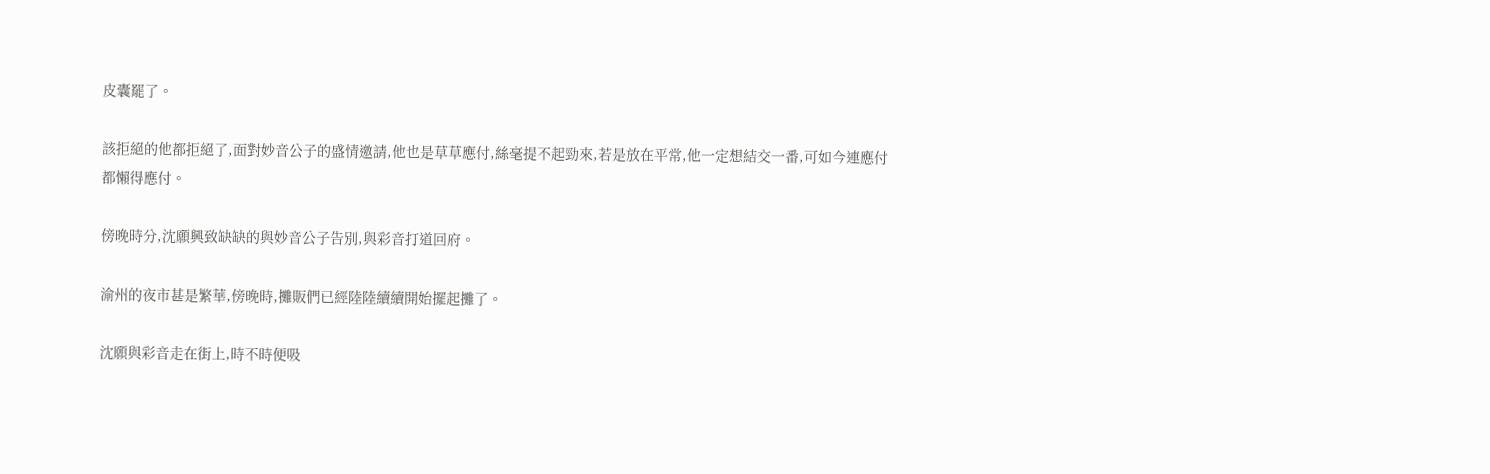皮囊罷了。

該拒絕的他都拒絕了,面對妙音公子的盛情邀請,他也是草草應付,絲毫提不起勁來,若是放在平常,他一定想結交一番,可如今連應付都懶得應付。

傍晚時分,沈願興致缺缺的與妙音公子告別,與彩音打道回府。

渝州的夜市甚是繁華,傍晚時,攤販們已經陸陸續續開始擺起攤了。

沈願與彩音走在街上,時不時便吸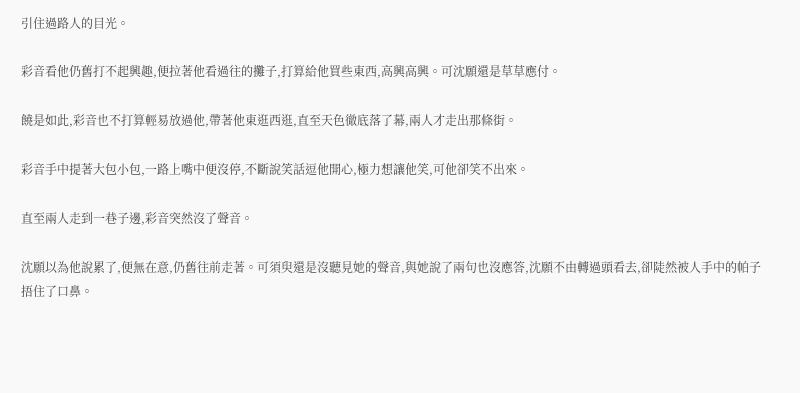引住過路人的目光。

彩音看他仍舊打不起興趣,便拉著他看過往的攤子,打算給他買些東西,高興高興。可沈願還是草草應付。

饒是如此,彩音也不打算輕易放過他,帶著他東逛西逛,直至天色徹底落了幕,兩人才走出那條街。

彩音手中提著大包小包,一路上嘴中便沒停,不斷說笑話逗他開心,極力想讓他笑,可他卻笑不出來。

直至兩人走到一巷子邊,彩音突然沒了聲音。

沈願以為他說累了,便無在意,仍舊往前走著。可須臾還是沒聽見她的聲音,與她說了兩句也沒應答,沈願不由轉過頭看去,卻陡然被人手中的帕子捂住了口鼻。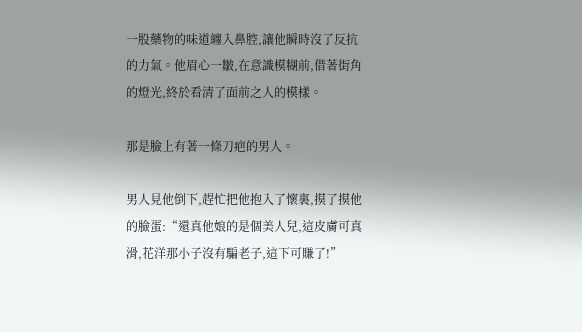一股藥物的味道纏入鼻腔,讓他瞬時沒了反抗的力氣。他眉心一皺,在意識模糊前,借著街角的燈光,終於看清了面前之人的模樣。

那是臉上有著一條刀疤的男人。

男人見他倒下,趕忙把他抱入了懷裏,摸了摸他的臉蛋:“還真他娘的是個美人兒,這皮膚可真滑,花洋那小子沒有騙老子,這下可賺了!”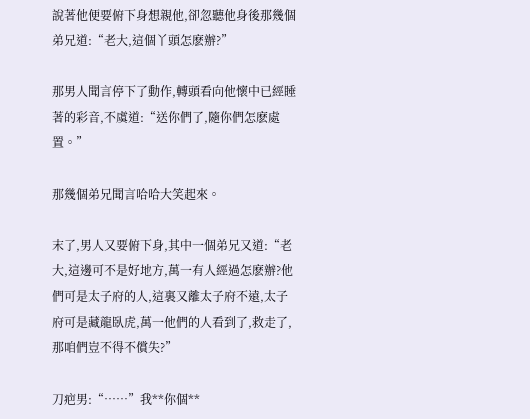說著他便要俯下身想親他,卻忽聽他身後那幾個弟兄道:“老大,這個丫頭怎麽辦?”

那男人聞言停下了動作,轉頭看向他懷中已經睡著的彩音,不虞道:“送你們了,隨你們怎麽處置。”

那幾個弟兄聞言哈哈大笑起來。

末了,男人又要俯下身,其中一個弟兄又道:“老大,這邊可不是好地方,萬一有人經過怎麽辦?他們可是太子府的人,這裏又離太子府不遠,太子府可是藏龍臥虎,萬一他們的人看到了,救走了,那咱們豈不得不償失?”

刀疤男:“……”我**你個**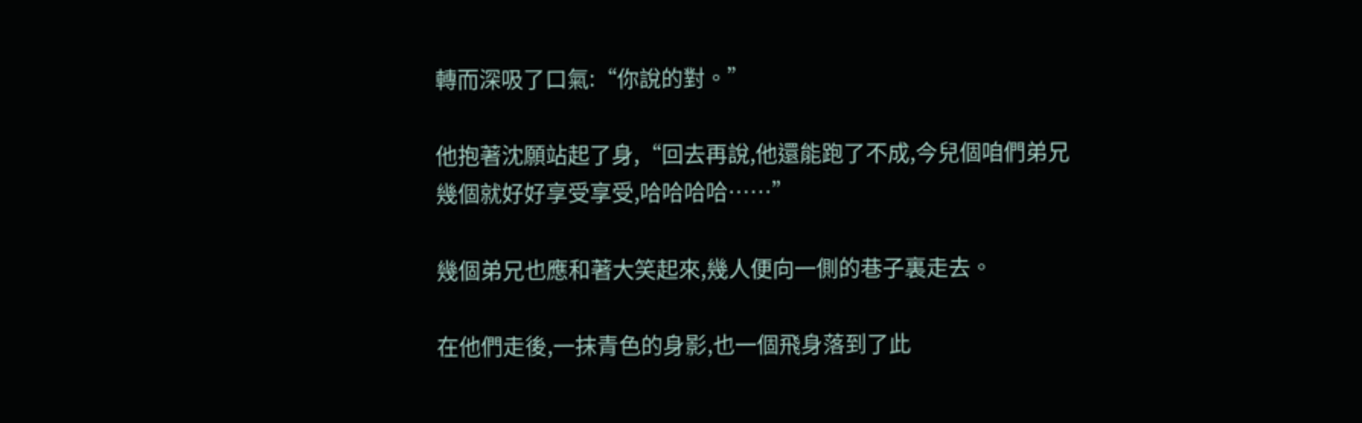轉而深吸了口氣:“你說的對。”

他抱著沈願站起了身,“回去再說,他還能跑了不成,今兒個咱們弟兄幾個就好好享受享受,哈哈哈哈……”

幾個弟兄也應和著大笑起來,幾人便向一側的巷子裏走去。

在他們走後,一抹青色的身影,也一個飛身落到了此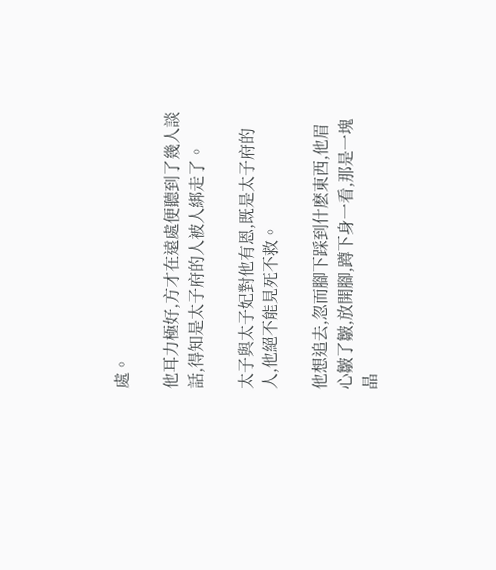處。

他耳力極好,方才在遠處便聽到了幾人談話,得知是太子府的人被人綁走了。

太子與太子妃對他有恩,既是太子府的人,他絕不能見死不救。

他想追去,忽而腳下踩到什麽東西,他眉心皺了皺,放開腳,蹲下身一看,那是一塊晶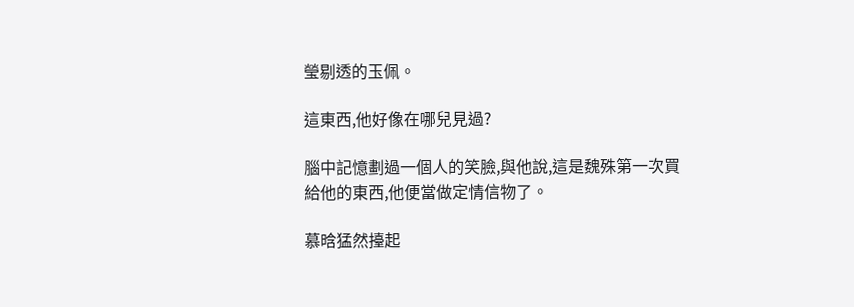瑩剔透的玉佩。

這東西,他好像在哪兒見過?

腦中記憶劃過一個人的笑臉,與他說,這是魏殊第一次買給他的東西,他便當做定情信物了。

慕晗猛然擡起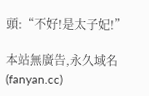頭:“不好!是太子妃!”

本站無廣告,永久域名(fanyan.cc)